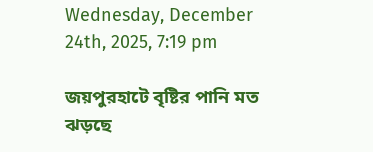Wednesday, December 24th, 2025, 7:19 pm

জয়পুরহাটে বৃষ্টির পানি মত ঝড়ছে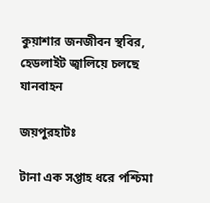কুয়াশার জনজীবন স্থবির, হেডলাইট জ্বালিয়ে চলছে যানবাহন

জয়পুরহাটঃ

টানা এক সপ্তাহ ধরে পশ্চিমা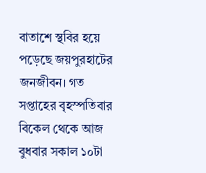বাতাশে স্থবির হয়ে পড়েছে জয়পুরহাটের জনজীবন। গত সপ্তাহের বৃহস্পতিবার বিকেল থেকে আজ বুধবার সকাল ১০টা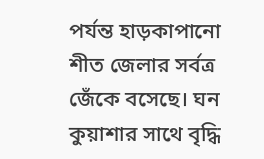পর্যন্ত হাড়কাপানো শীত জেলার সর্বত্র জেঁকে বসেছে। ঘন কুয়াশার সাথে বৃদ্ধি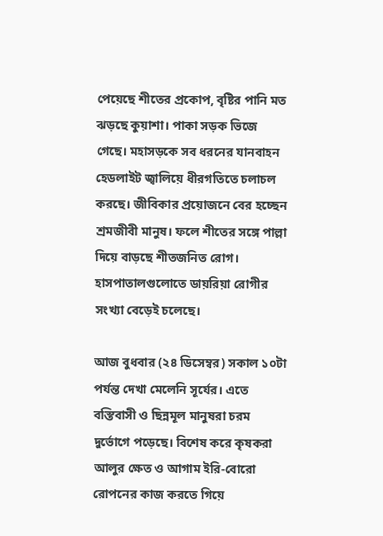পেয়েছে শীতের প্রকোপ, বৃষ্টির পানি মত ঝড়ছে কুয়াশা। পাকা সড়ক ভিজে গেছে। মহাসড়কে সব ধরনের যানবাহন হেডলাইট জ্বালিয়ে ধীরগতিতে চলাচল করছে। জীবিকার প্রয়োজনে বের হচ্ছেন শ্রমজীবী মানুষ। ফলে শীতের সঙ্গে পাল্লা দিয়ে বাড়ছে শীতজনিত রোগ। হাসপাতালগুলোতে ডায়রিয়া রোগীর সংখ্যা বেড়েই চলেছে।

আজ বুধবার (২৪ ডিসেম্বর) সকাল ১০টা পর্যন্ত দেখা মেলেনি সূর্যের। এতে বস্তিবাসী ও ছিন্নমূল মানুষরা চরম দুর্ভোগে পড়েছে। বিশেষ করে কৃষকরা আলুর ক্ষেত ও আগাম ইরি-বোরো রোপনের কাজ করতে গিয়ে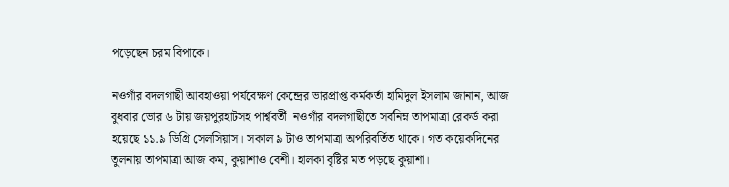পড়েছেন চরম বিপাকে।

নওগাঁর বদলগাছী আবহাওয়া পর্যবেক্ষণ কেন্দ্রের ভারপ্রাপ্ত কর্মকর্তা হামিদুল ইসলাম জানান, আজ বুধবার ভোর ৬ টায় জয়পুরহাটসহ পার্শ্ববর্তী  নওগাঁর বদলগাছীতে সর্বনিম্ন তাপমাত্রা রেকর্ড করা হয়েছে ১১.৯ ডিগ্রি সেলসিয়াস। সকাল ৯ টাও তাপমাত্রা অপরিবর্তিত থাকে। গত কয়েকদিনের তুলনায় তাপমাত্রা আজ কম, কুয়াশাও বেশী। হালকা বৃষ্টির মত পড়ছে কুয়াশা।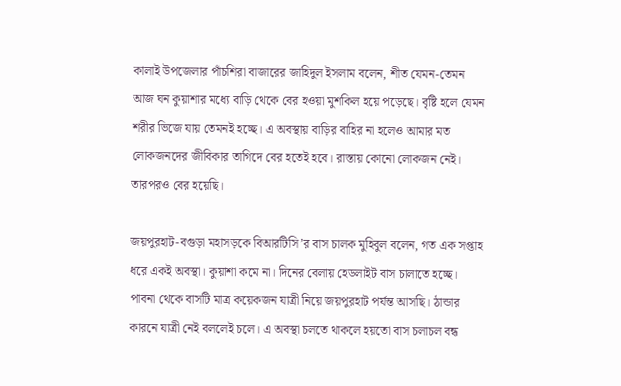কালাই উপজেলার পাঁচশিরা বাজারের জাহিদুল ইসলাম বলেন, শীত যেমন-তেমন আজ ঘন কুয়াশার মধ্যে বাড়ি থেকে বের হওয়া মুশকিল হয়ে পড়েছে। বৃষ্টি হলে যেমন শরীর ভিজে যায় তেমনই হচ্ছে। এ অবস্থায় বাড়ির বাহির না হলেও আমার মত লোকজনদের জীবিকার তাগিদে বের হতেই হবে। রাস্তায় কোনো লোকজন নেই। তারপরও বের হয়েছি।

জয়পুরহাট-বগুড়া মহাসড়কে বিআরটিসি’র বাস চালক মুহিবুল বলেন, গত এক সপ্তাহ ধরে একই অবস্থা। কুয়াশা কমে না। দিনের বেলায় হেডলাইট বাস চালাতে হচ্ছে। পাবনা থেকে বাসটি মাত্র কয়েকজন যাত্রী নিয়ে জয়পুরহাট পর্যন্ত আসছি। ঠান্ডার কারনে যাত্রী নেই বললেই চলে। এ অবস্থা চলতে থাকলে হয়তো বাস চলাচল বন্ধ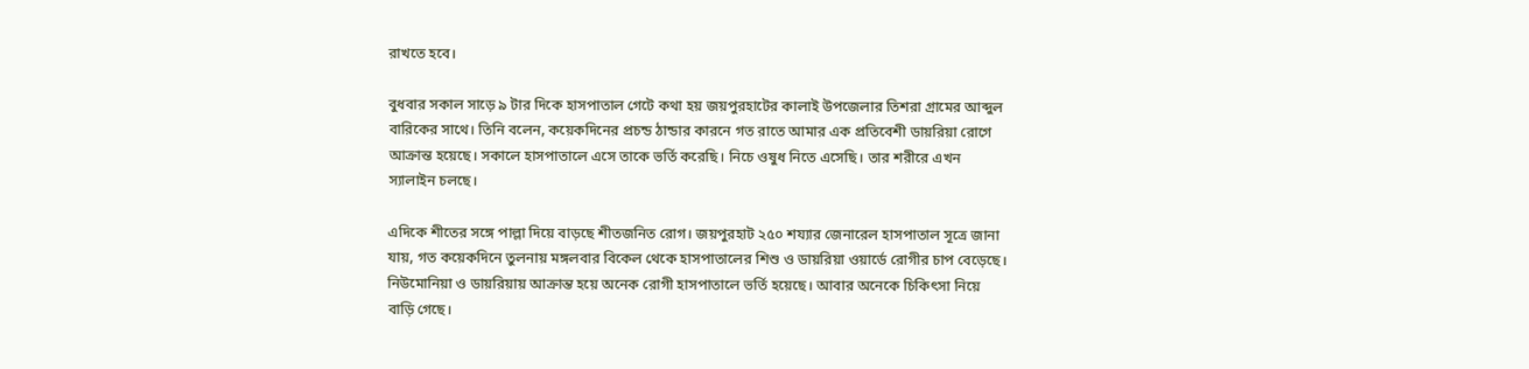রাখতে হবে।

বুধবার সকাল সাড়ে ৯ টার দিকে হাসপাতাল গেটে কথা হয় জয়পুরহাটের কালাই উপজেলার তিশরা গ্রামের আব্দুল বারিকের সাথে। তিনি বলেন, কয়েকদিনের প্রচন্ড ঠান্ডার কারনে গত রাতে আমার এক প্রতিবেশী ডায়রিয়া রোগে আক্রান্ত হয়েছে। সকালে হাসপাতালে এসে তাকে ভর্তি করেছি। নিচে ওষুধ নিতে এসেছি। তার শরীরে এখন স্যালাইন চলছে।

এদিকে শীতের সঙ্গে পাল্লা দিয়ে বাড়ছে শীতজনিত রোগ। জয়পুরহাট ২৫০ শয্যার জেনারেল হাসপাতাল সূত্রে জানা যায়, গত কয়েকদিনে তুলনায় মঙ্গলবার বিকেল থেকে হাসপাতালের শিশু ও ডায়রিয়া ওয়ার্ডে রোগীর চাপ বেড়েছে। নিউমোনিয়া ও ডায়রিয়ায় আক্রান্ত হয়ে অনেক রোগী হাসপাতালে ভর্তি হয়েছে। আবার অনেকে চিকিৎসা নিয়ে বাড়ি গেছে।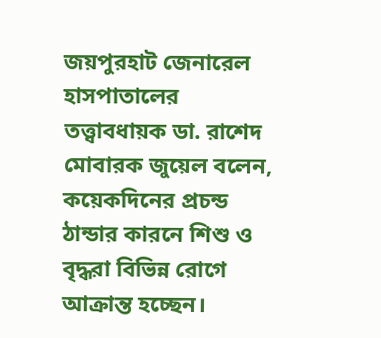জয়পুরহাট জেনারেল হাসপাতালের তত্ত্বাবধায়ক ডা. রাশেদ মোবারক জুয়েল বলেন, কয়েকদিনের প্রচন্ড ঠান্ডার কারনে শিশু ও বৃদ্ধরা বিভিন্ন রোগে আক্রান্ত হচ্ছেন।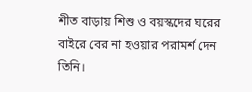শীত বাড়ায় শিশু ও বয়স্কদের ঘরের বাইরে বের না হওয়ার পরামর্শ দেন তিনি।